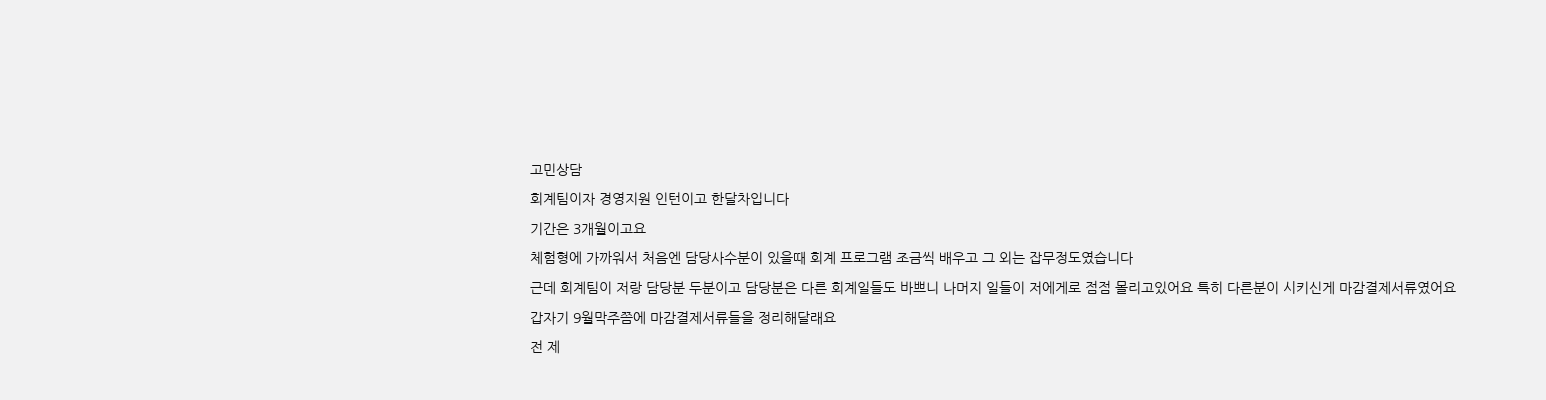고민상담
회계팀이자 경영지원 인턴이고 한달차입니다
기간은 3개월이고요
체험형에 가까워서 처음엔 담당사수분이 있을때 회계 프로그램 조금씩 배우고 그 외는 잡무정도였습니다
근데 회계팀이 저랑 담당분 두분이고 담당분은 다른 회계일들도 바쁘니 나머지 일들이 저에게로 점점 몰리고있어요 특히 다른분이 시키신게 마감결제서류였어요
갑자기 9월막주쯤에 마감결제서류들을 정리해달래요
전 제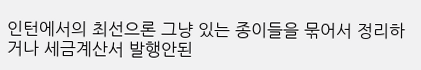인턴에서의 최선으론 그냥 있는 종이들을 묶어서 정리하거나 세금계산서 발행안된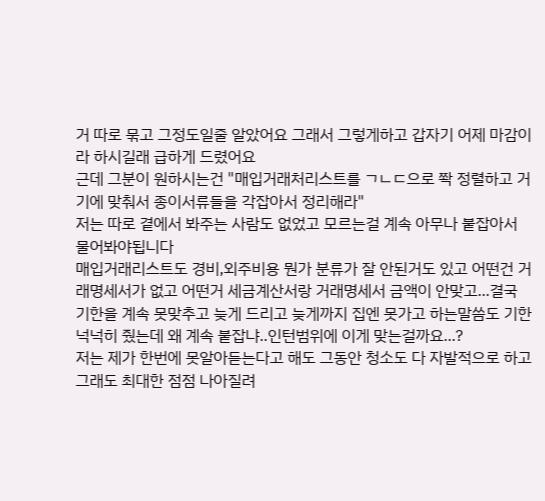거 따로 묶고 그정도일줄 알았어요 그래서 그렇게하고 갑자기 어제 마감이라 하시길래 급하게 드렸어요
근데 그분이 원하시는건 "매입거래처리스트를 ㄱㄴㄷ으로 쫙 정렬하고 거기에 맞춰서 종이서류들을 각잡아서 정리해라"
저는 따로 곁에서 봐주는 사람도 없었고 모르는걸 계속 아무나 붙잡아서 물어봐야됩니다
매입거래리스트도 경비,외주비용 뭔가 분류가 잘 안된거도 있고 어떤건 거래명세서가 없고 어떤거 세금계산서랑 거래명세서 금액이 안맞고...결국 기한을 계속 못맞추고 늦게 드리고 늦게까지 집엔 못가고 하는말씀도 기한 넉넉히 줬는데 왜 계속 붙잡냐..인턴범위에 이게 맞는걸까요...?
저는 제가 한번에 못알아듣는다고 해도 그동안 청소도 다 자발적으로 하고 그래도 최대한 점점 나아질려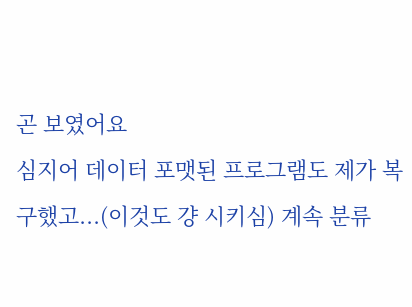곤 보였어요
심지어 데이터 포맷된 프로그램도 제가 복구했고...(이것도 걍 시키심) 계속 분류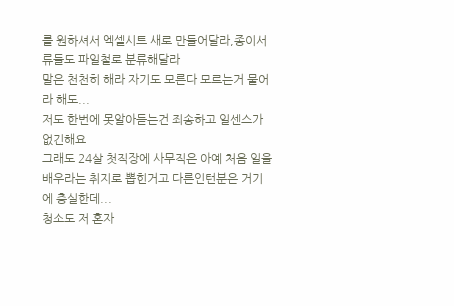를 원하셔서 엑셀시트 새로 만들어달라,종이서류들도 파일철로 분류해달라
말은 천천히 해라 자기도 모른다 모르는거 물어라 해도...
저도 한번에 못알아듣는건 죄송하고 일센스가 없긴해요
그래도 24살 첫직장에 사무직은 아예 처음 일을 배우라는 취지로 뽑힌거고 다른인턴분은 거기에 충실한데...
청소도 저 혼자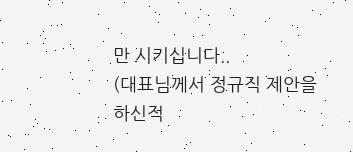만 시키십니다..
(대표님께서 정규직 제안을 하신적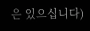은 있으십니다)